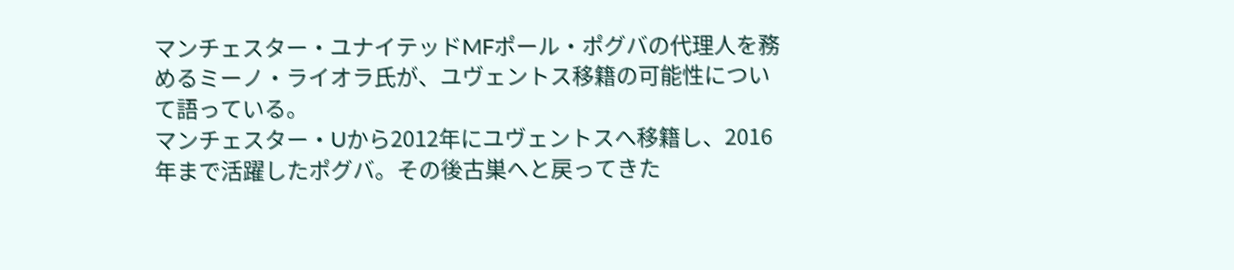マンチェスター・ユナイテッドMFポール・ポグバの代理人を務めるミーノ・ライオラ氏が、ユヴェントス移籍の可能性について語っている。
マンチェスター・Uから2012年にユヴェントスへ移籍し、2016年まで活躍したポグバ。その後古巣へと戻ってきた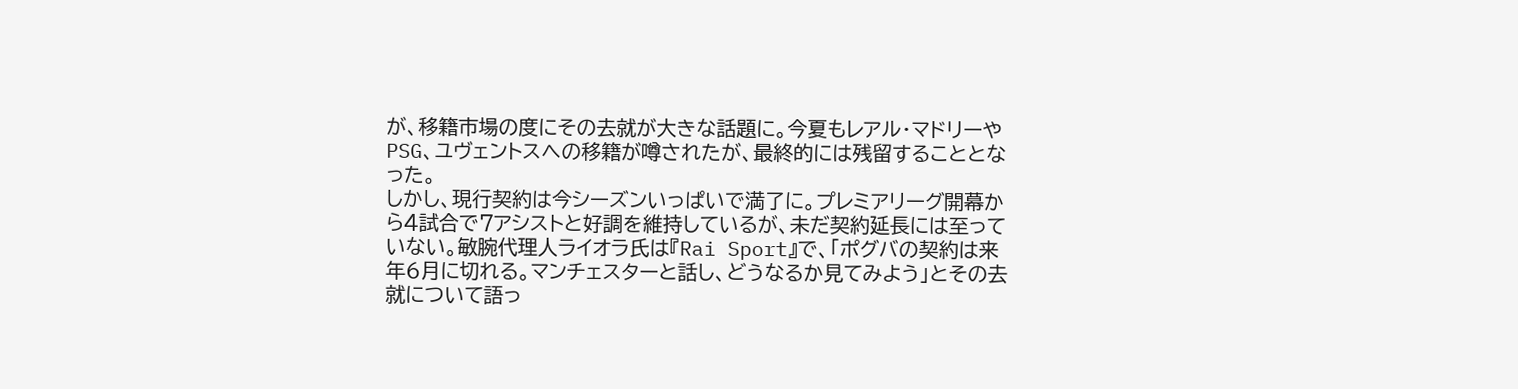が、移籍市場の度にその去就が大きな話題に。今夏もレアル・マドリーやPSG、ユヴェントスへの移籍が噂されたが、最終的には残留することとなった。
しかし、現行契約は今シーズンいっぱいで満了に。プレミアリーグ開幕から4試合で7アシストと好調を維持しているが、未だ契約延長には至っていない。敏腕代理人ライオラ氏は『Rai Sport』で、「ポグバの契約は来年6月に切れる。マンチェスターと話し、どうなるか見てみよう」とその去就について語っ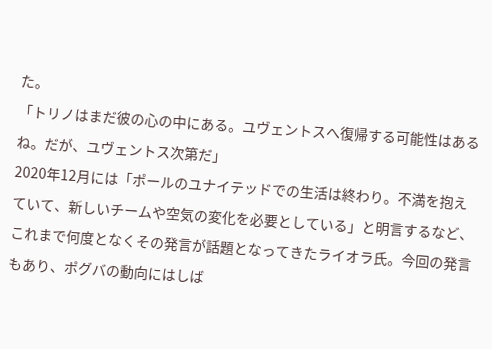た。
「トリノはまだ彼の心の中にある。ユヴェントスへ復帰する可能性はあるね。だが、ユヴェントス次第だ」
2020年12月には「ポールのユナイテッドでの生活は終わり。不満を抱えていて、新しいチームや空気の変化を必要としている」と明言するなど、これまで何度となくその発言が話題となってきたライオラ氏。今回の発言もあり、ポグバの動向にはしば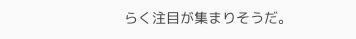らく注目が集まりそうだ。